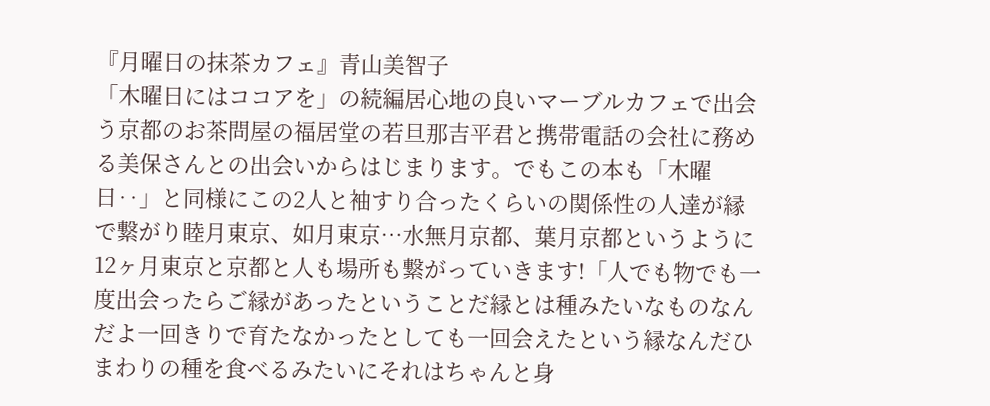『月曜日の抹茶カフェ』青山美智子
「木曜日にはココアを」の続編居心地の良いマーブルカフェで出会う京都のお茶問屋の福居堂の若旦那吉平君と携帯電話の会社に務める美保さんとの出会いからはじまります。でもこの本も「木曜日‥」と同様にこの2人と袖すり合ったくらいの関係性の人達が縁で繋がり睦月東京、如月東京…水無月京都、葉月京都というように12ヶ月東京と京都と人も場所も繋がっていきます!「人でも物でも一度出会ったらご縁があったということだ縁とは種みたいなものなんだよ一回きりで育たなかったとしても一回会えたという縁なんだひまわりの種を食べるみたいにそれはちゃんと身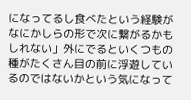になってるし食べたという経験がなにかしらの形で次に繋がるかもしれない」外にでるといくつもの種がたくさん目の前に浮遊しているのではないかという気になって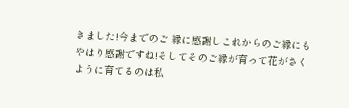きました!今までのご 縁に感謝しこれからのご縁にもやはり感謝ですね!そしてそのご縁が育って花がさくように育てるのは私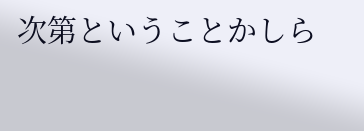次第ということかしら